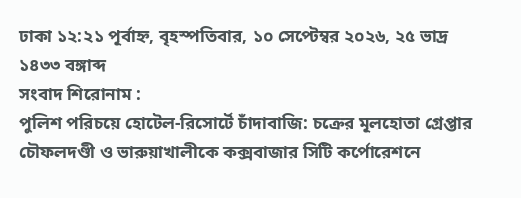ঢাকা ১২:২১ পূর্বাহ্ন, বৃহস্পতিবার, ১০ সেপ্টেম্বর ২০২৬, ২৫ ভাদ্র ১৪৩৩ বঙ্গাব্দ
সংবাদ শিরোনাম :
পুলিশ পরিচয়ে হোটেল-রিসোর্টে চাঁদাবাজি: চক্রের মূলহোতা গ্রেপ্তার চৌফলদণ্ডী ও ভারুয়াখালীকে কক্সবাজার সিটি কর্পোরেশনে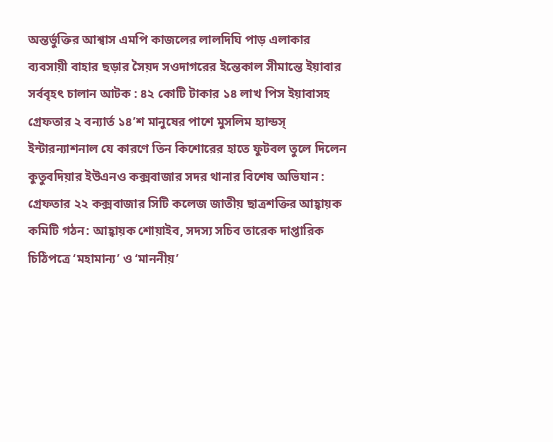অন্তর্ভুক্তির আশ্বাস এমপি কাজলের লালদিঘি পাড় এলাকার ব্যবসায়ী বাহার ছড়ার সৈয়দ সওদাগরের ইন্তেকাল সীমান্তে ইয়াবার সর্ববৃহৎ চালান আটক : ৪২ কোটি টাকার ১৪ লাখ পিস ইয়াবাসহ গ্রেফতার ২ বন্যার্ত ১৪’শ মানুষের পাশে মুসলিম হ্যান্ডস্ ইন্টারন্যাশনাল যে কারণে তিন কিশোরের হাতে ফুটবল তুলে দিলেন কুতুবদিয়ার ইউএনও কক্সবাজার সদর থানার বিশেষ অভিযান : গ্রেফতার ২২ কক্সবাজার সিটি কলেজ জাতীয় ছাত্রশক্তির আহ্বায়ক কমিটি গঠন: আহ্বায়ক শোয়াইব, সদস্য সচিব তারেক দাপ্তারিক চিঠিপত্রে ‘মহামান্য’ ও ‘মাননীয়’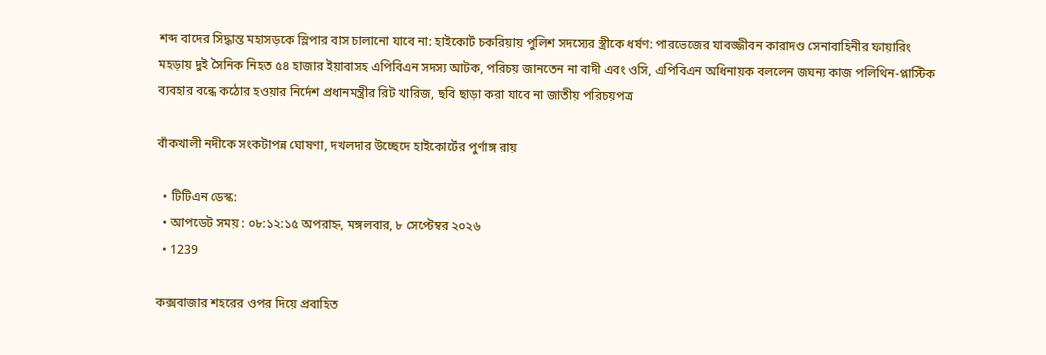শব্দ বাদের সিদ্ধান্ত মহাসড়কে স্লিপার বাস চালানো যাবে না: হাইকোর্ট চকরিয়ায় পুলিশ সদস্যের স্ত্রীকে ধর্ষণ: পারভেজের যাবজ্জীবন কারাদণ্ড সেনাবাহিনীর ফায়ারিং মহড়ায় দুই সৈনিক নিহত ৫৪ হাজার ইয়াবাসহ এপিবিএন সদস্য আটক, পরিচয় জানতেন না বাদী এবং ওসি, এপিবিএন অধিনায়ক বললেন জঘন্য কাজ পলিথিন-প্লাস্টিক ব্যবহার বন্ধে কঠোর হওয়ার নির্দেশ প্রধানমন্ত্রীর রিট খারিজ, ছবি ছাড়া করা যাবে না জাতীয় পরিচয়পত্র

বাঁকখালী নদীকে সংকটাপন্ন ঘোষণা, দখলদার উচ্ছেদে হাইকোর্টের পুর্ণাঙ্গ রায়

  • টিটিএন ডেস্ক:
  • আপডেট সময় : ০৮:১২:১৫ অপরাহ্ন, মঙ্গলবার, ৮ সেপ্টেম্বর ২০২৬
  • 1239

কক্সবাজার শহরের ওপর দিয়ে প্রবাহিত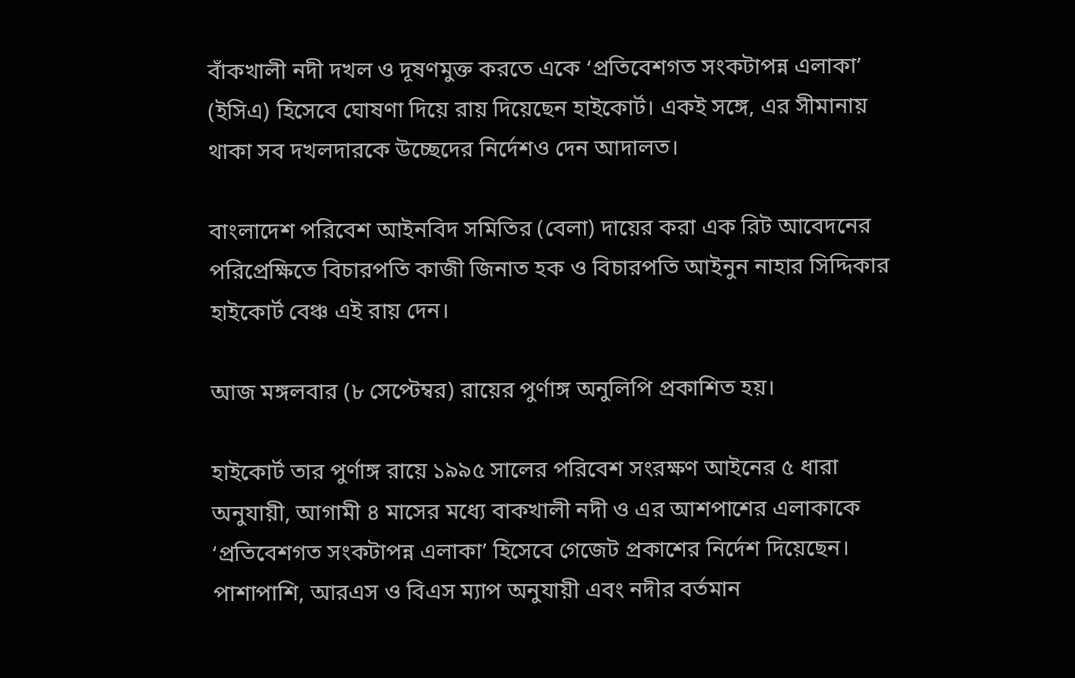বাঁকখালী নদী দখল ও দূষণমুক্ত করতে একে ‘প্রতিবেশগত সংকটাপন্ন এলাকা’ (ইসিএ) হিসেবে ঘোষণা দিয়ে রায় দিয়েছেন হাইকোর্ট। একই সঙ্গে, এর সীমানায় থাকা সব দখলদারকে উচ্ছেদের নির্দেশও দেন আদালত।

বাংলাদেশ পরিবেশ আইনবিদ সমিতির (বেলা) দায়ের করা এক রিট আবেদনের পরিপ্রেক্ষিতে বিচারপতি কাজী জিনাত হক ও বিচারপতি আইনুন নাহার সিদ্দিকার হাইকোর্ট বেঞ্চ এই রায় দেন।

আজ মঙ্গলবার (৮ সেপ্টেম্বর) রায়ের পুর্ণাঙ্গ অনুলিপি প্রকাশিত হয়।

হাইকোর্ট তার পুর্ণাঙ্গ রায়ে ১৯৯৫ সালের পরিবেশ সংরক্ষণ আইনের ৫ ধারা অনুযায়ী, আগামী ৪ মাসের মধ্যে বাকখালী নদী ও এর আশপাশের এলাকাকে ‘প্রতিবেশগত সংকটাপন্ন এলাকা’ হিসেবে গেজেট প্রকাশের নির্দেশ দিয়েছেন। পাশাপাশি, আরএস ও বিএস ম্যাপ অনুযায়ী এবং নদীর বর্তমান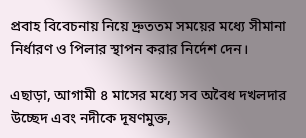প্রবাহ বিবেচনায় নিয়ে দ্রুততম সময়ের মধ্যে সীমানা নির্ধারণ ও পিলার স্থাপন করার নির্দেশ দেন।

এছাড়া, আগামী ৪ মাসের মধ্যে সব অবৈধ দখলদার উচ্ছেদ এবং নদীকে দূষণমুক্ত,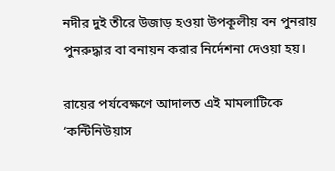নদীর দুই তীরে উজাড় হওয়া উপকূলীয় বন পুনরায় পুনরুদ্ধার বা বনায়ন করার নির্দেশনা দেওয়া হয়।

রায়ের পর্যবেক্ষণে আদালত এই মামলাটিকে ‘কন্টিনিউয়াস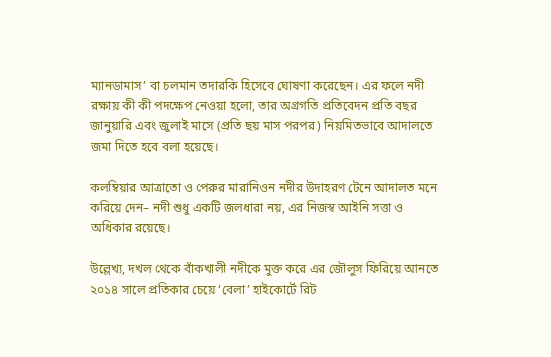ম্যানডামাস’ বা চলমান তদারকি হিসেবে ঘোষণা করেছেন। এর ফলে নদী রক্ষায় কী কী পদক্ষেপ নেওয়া হলো, তার অগ্রগতি প্রতিবেদন প্রতি বছর জানুয়ারি এবং জুলাই মাসে (প্রতি ছয় মাস পরপর) নিয়মিতভাবে আদালতে জমা দিতে হবে বলা হয়েছে।

কলম্বিয়ার আত্রাতো ও পেরুর মারানিওন নদীর উদাহরণ টেনে আদালত মনে করিয়ে দেন– নদী শুধু একটি জলধারা নয়, এর নিজস্ব আইনি সত্তা ও অধিকার রয়েছে।

উল্লেখ্য, দখল থেকে বাঁকখালী নদীকে মুক্ত করে এর জৌলুস ফিরিয়ে আনতে ২০১৪ সালে প্রতিকার চেয়ে ‘বেলা’ হাইকোর্টে রিট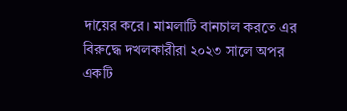দায়ের করে। মামলাটি বানচাল করতে এর বিরুদ্ধে দখলকারীরা ২০২৩ সালে অপর একটি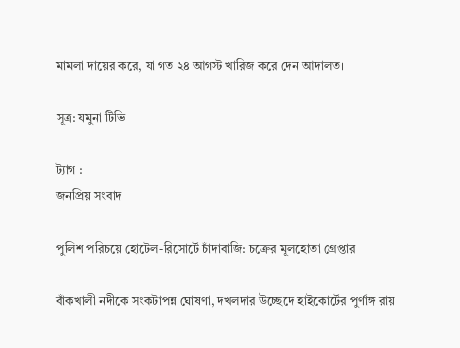মামলা দায়ের করে, যা গত ২৪ আগস্ট খারিজ করে দেন আদালত।

সূত্র: যমুনা টিভি

ট্যাগ :
জনপ্রিয় সংবাদ

পুলিশ পরিচয়ে হোটেল-রিসোর্টে চাঁদাবাজি: চক্রের মূলহোতা গ্রেপ্তার

বাঁকখালী নদীকে সংকটাপন্ন ঘোষণা, দখলদার উচ্ছেদে হাইকোর্টের পুর্ণাঙ্গ রায়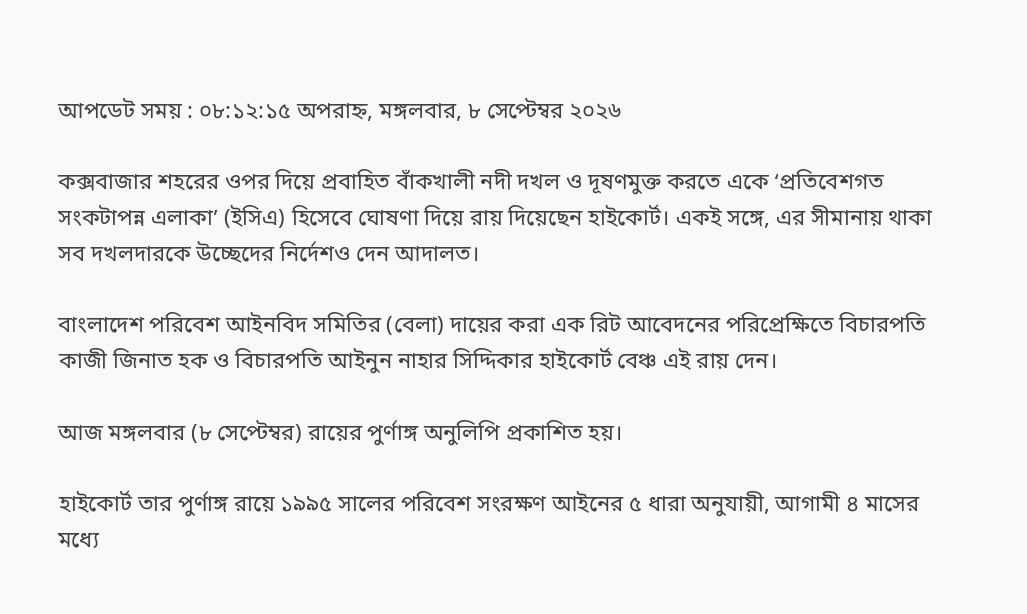আপডেট সময় : ০৮:১২:১৫ অপরাহ্ন, মঙ্গলবার, ৮ সেপ্টেম্বর ২০২৬

কক্সবাজার শহরের ওপর দিয়ে প্রবাহিত বাঁকখালী নদী দখল ও দূষণমুক্ত করতে একে ‘প্রতিবেশগত সংকটাপন্ন এলাকা’ (ইসিএ) হিসেবে ঘোষণা দিয়ে রায় দিয়েছেন হাইকোর্ট। একই সঙ্গে, এর সীমানায় থাকা সব দখলদারকে উচ্ছেদের নির্দেশও দেন আদালত।

বাংলাদেশ পরিবেশ আইনবিদ সমিতির (বেলা) দায়ের করা এক রিট আবেদনের পরিপ্রেক্ষিতে বিচারপতি কাজী জিনাত হক ও বিচারপতি আইনুন নাহার সিদ্দিকার হাইকোর্ট বেঞ্চ এই রায় দেন।

আজ মঙ্গলবার (৮ সেপ্টেম্বর) রায়ের পুর্ণাঙ্গ অনুলিপি প্রকাশিত হয়।

হাইকোর্ট তার পুর্ণাঙ্গ রায়ে ১৯৯৫ সালের পরিবেশ সংরক্ষণ আইনের ৫ ধারা অনুযায়ী, আগামী ৪ মাসের মধ্যে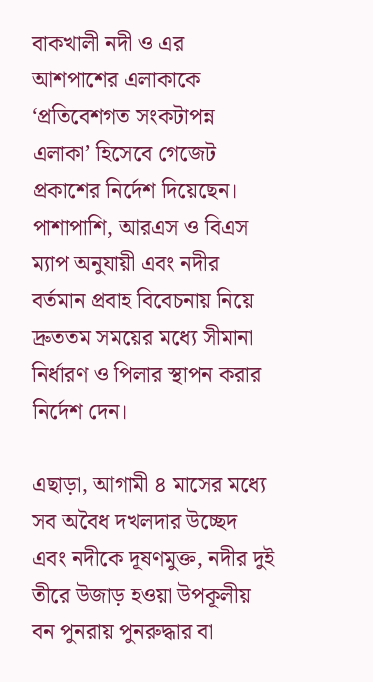বাকখালী নদী ও এর আশপাশের এলাকাকে ‘প্রতিবেশগত সংকটাপন্ন এলাকা’ হিসেবে গেজেট প্রকাশের নির্দেশ দিয়েছেন। পাশাপাশি, আরএস ও বিএস ম্যাপ অনুযায়ী এবং নদীর বর্তমান প্রবাহ বিবেচনায় নিয়ে দ্রুততম সময়ের মধ্যে সীমানা নির্ধারণ ও পিলার স্থাপন করার নির্দেশ দেন।

এছাড়া, আগামী ৪ মাসের মধ্যে সব অবৈধ দখলদার উচ্ছেদ এবং নদীকে দূষণমুক্ত, নদীর দুই তীরে উজাড় হওয়া উপকূলীয় বন পুনরায় পুনরুদ্ধার বা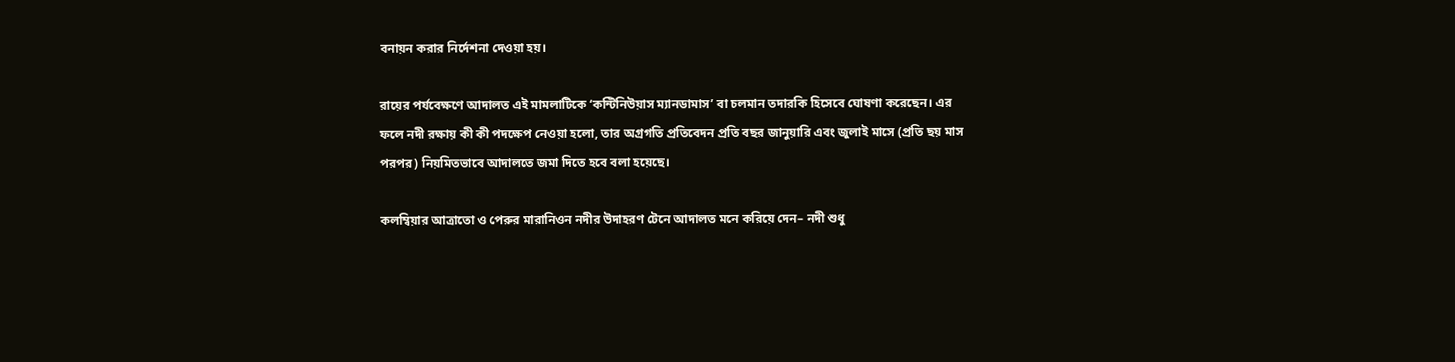বনায়ন করার নির্দেশনা দেওয়া হয়।

রায়ের পর্যবেক্ষণে আদালত এই মামলাটিকে ‘কন্টিনিউয়াস ম্যানডামাস’ বা চলমান তদারকি হিসেবে ঘোষণা করেছেন। এর ফলে নদী রক্ষায় কী কী পদক্ষেপ নেওয়া হলো, তার অগ্রগতি প্রতিবেদন প্রতি বছর জানুয়ারি এবং জুলাই মাসে (প্রতি ছয় মাস পরপর) নিয়মিতভাবে আদালতে জমা দিতে হবে বলা হয়েছে।

কলম্বিয়ার আত্রাতো ও পেরুর মারানিওন নদীর উদাহরণ টেনে আদালত মনে করিয়ে দেন– নদী শুধু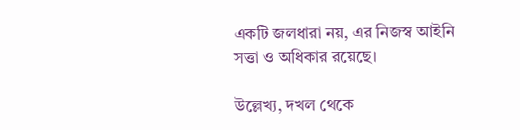একটি জলধারা নয়, এর নিজস্ব আইনি সত্তা ও অধিকার রয়েছে।

উল্লেখ্য, দখল থেকে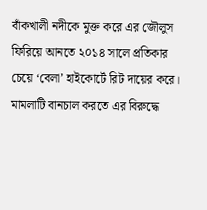বাঁকখালী নদীকে মুক্ত করে এর জৌলুস ফিরিয়ে আনতে ২০১৪ সালে প্রতিকার চেয়ে ‘বেলা’ হাইকোর্টে রিট দায়ের করে। মামলাটি বানচাল করতে এর বিরুদ্ধে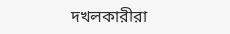দখলকারীরা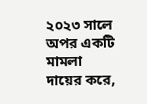২০২৩ সালে অপর একটি মামলা দায়ের করে,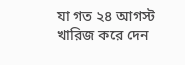যা গত ২৪ আগস্ট খারিজ করে দেন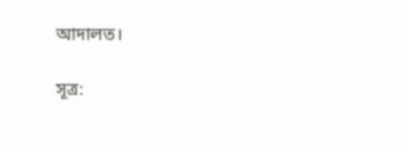আদালত।

সূত্র: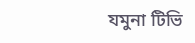যমুনা টিভি